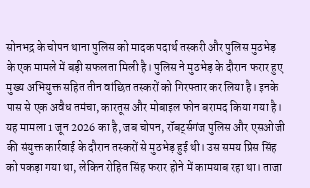सोनभद्र के चोपन थाना पुलिस को मादक पदार्थ तस्करी और पुलिस मुठभेड़ के एक मामले में बड़ी सफलता मिली है। पुलिस ने मुठभेड़ के दौरान फरार हुए मुख्य अभियुक्त सहित तीन वांछित तस्करों को गिरफ्तार कर लिया है। इनके पास से एक अवैध तमंचा, कारतूस और मोबाइल फोन बरामद किया गया है। यह मामला 1 जून 2026 का है, जब चोपन, रॉबर्ट्सगंज पुलिस और एसओजी की संयुक्त कार्रवाई के दौरान तस्करों से मुठभेड़ हुई थी। उस समय प्रिंस सिंह को पकड़ा गया था, लेकिन रोहित सिंह फरार होने में कामयाब रहा था। ताजा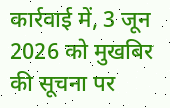कार्रवाई में, 3 जून 2026 को मुखबिर की सूचना पर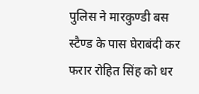पुलिस ने मारकुण्डी बस स्टैण्ड के पास घेराबंदी कर फरार रोहित सिंह को धर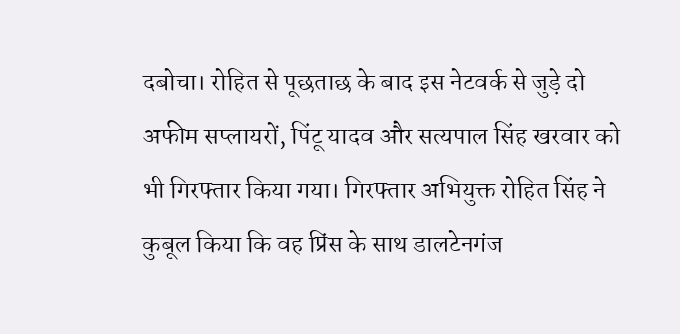दबोचा। रोहित से पूछताछ के बाद इस नेटवर्क से जुड़े दो अफीम सप्लायरों, पिंटू यादव और सत्यपाल सिंह खरवार को भी गिरफ्तार किया गया। गिरफ्तार अभियुक्त रोहित सिंह ने कुबूल किया कि वह प्रिंस के साथ डालटेनगंज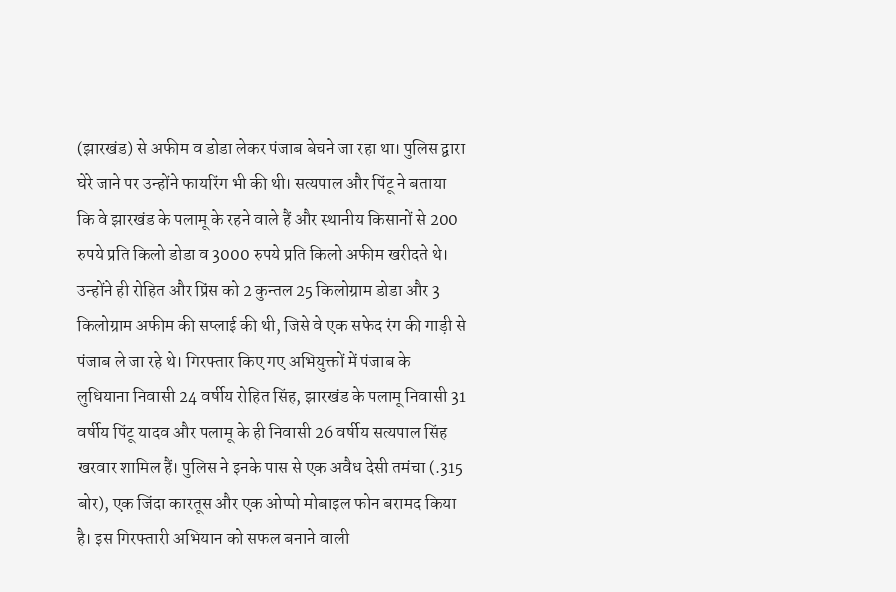(झारखंड) से अफीम व डोडा लेकर पंजाब बेचने जा रहा था। पुलिस द्वारा घेरे जाने पर उन्होंने फायरिंग भी की थी। सत्यपाल और पिंटू ने बताया कि वे झारखंड के पलामू के रहने वाले हैं और स्थानीय किसानों से 200 रुपये प्रति किलो डोडा व 3000 रुपये प्रति किलो अफीम खरीदते थे। उन्होंने ही रोहित और प्रिंस को 2 कुन्तल 25 किलोग्राम डोडा और 3 किलोग्राम अफीम की सप्लाई की थी, जिसे वे एक सफेद रंग की गाड़ी से पंजाब ले जा रहे थे। गिरफ्तार किए गए अभियुक्तों में पंजाब के लुधियाना निवासी 24 वर्षीय रोहित सिंह, झारखंड के पलामू निवासी 31 वर्षीय पिंटू यादव और पलामू के ही निवासी 26 वर्षीय सत्यपाल सिंह खरवार शामिल हैं। पुलिस ने इनके पास से एक अवैध देसी तमंचा (.315 बोर), एक जिंदा कारतूस और एक ओप्पो मोबाइल फोन बरामद किया है। इस गिरफ्तारी अभियान को सफल बनाने वाली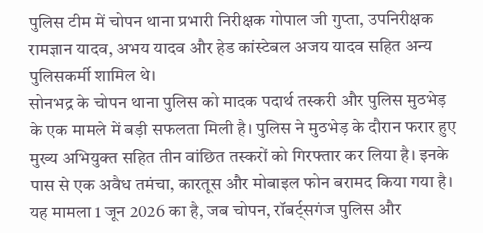पुलिस टीम में चोपन थाना प्रभारी निरीक्षक गोपाल जी गुप्ता, उपनिरीक्षक रामज्ञान यादव, अभय यादव और हेड कांस्टेबल अजय यादव सहित अन्य पुलिसकर्मी शामिल थे।
सोनभद्र के चोपन थाना पुलिस को मादक पदार्थ तस्करी और पुलिस मुठभेड़ के एक मामले में बड़ी सफलता मिली है। पुलिस ने मुठभेड़ के दौरान फरार हुए मुख्य अभियुक्त सहित तीन वांछित तस्करों को गिरफ्तार कर लिया है। इनके पास से एक अवैध तमंचा, कारतूस और मोबाइल फोन बरामद किया गया है। यह मामला 1 जून 2026 का है, जब चोपन, रॉबर्ट्सगंज पुलिस और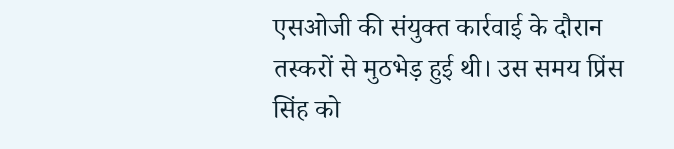एसओजी की संयुक्त कार्रवाई के दौरान तस्करों से मुठभेड़ हुई थी। उस समय प्रिंस सिंह को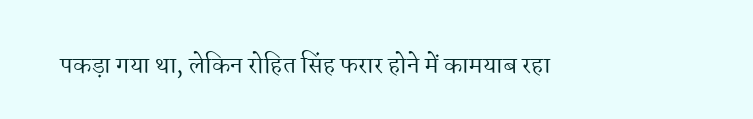पकड़ा गया था, लेकिन रोहित सिंह फरार होने में कामयाब रहा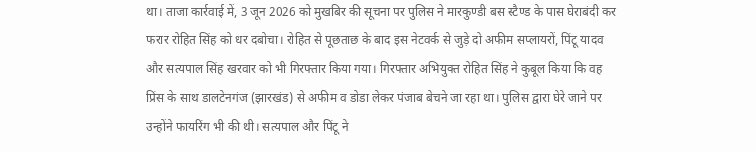था। ताजा कार्रवाई में, 3 जून 2026 को मुखबिर की सूचना पर पुलिस ने मारकुण्डी बस स्टैण्ड के पास घेराबंदी कर फरार रोहित सिंह को धर दबोचा। रोहित से पूछताछ के बाद इस नेटवर्क से जुड़े दो अफीम सप्लायरों, पिंटू यादव और सत्यपाल सिंह खरवार को भी गिरफ्तार किया गया। गिरफ्तार अभियुक्त रोहित सिंह ने कुबूल किया कि वह प्रिंस के साथ डालटेनगंज (झारखंड) से अफीम व डोडा लेकर पंजाब बेचने जा रहा था। पुलिस द्वारा घेरे जाने पर उन्होंने फायरिंग भी की थी। सत्यपाल और पिंटू ने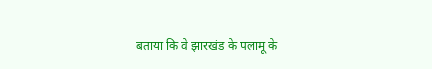बताया कि वे झारखंड के पलामू के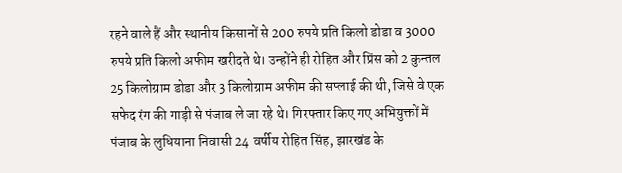रहने वाले हैं और स्थानीय किसानों से 200 रुपये प्रति किलो डोडा व 3000 रुपये प्रति किलो अफीम खरीदते थे। उन्होंने ही रोहित और प्रिंस को 2 कुन्तल 25 किलोग्राम डोडा और 3 किलोग्राम अफीम की सप्लाई की थी, जिसे वे एक सफेद रंग की गाड़ी से पंजाब ले जा रहे थे। गिरफ्तार किए गए अभियुक्तों में पंजाब के लुधियाना निवासी 24 वर्षीय रोहित सिंह, झारखंड के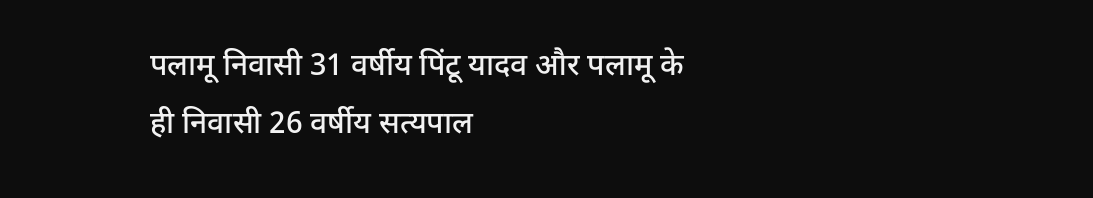पलामू निवासी 31 वर्षीय पिंटू यादव और पलामू के ही निवासी 26 वर्षीय सत्यपाल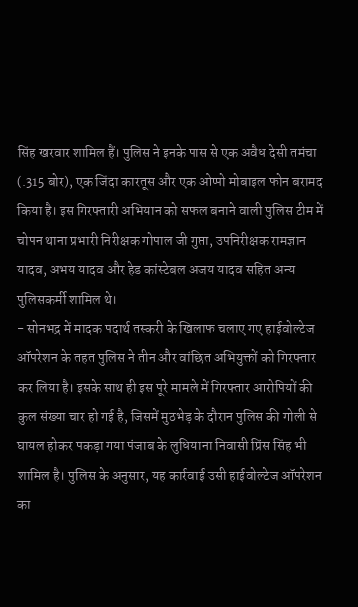सिंह खरवार शामिल हैं। पुलिस ने इनके पास से एक अवैध देसी तमंचा (.315 बोर), एक जिंदा कारतूस और एक ओप्पो मोबाइल फोन बरामद किया है। इस गिरफ्तारी अभियान को सफल बनाने वाली पुलिस टीम में चोपन थाना प्रभारी निरीक्षक गोपाल जी गुप्ता, उपनिरीक्षक रामज्ञान यादव, अभय यादव और हेड कांस्टेबल अजय यादव सहित अन्य पुलिसकर्मी शामिल थे।
- सोनभद्र में मादक पदार्थ तस्करी के खिलाफ चलाए गए हाईवोल्टेज ऑपरेशन के तहत पुलिस ने तीन और वांछित अभियुक्तों को गिरफ्तार कर लिया है। इसके साथ ही इस पूरे मामले में गिरफ्तार आरोपियों की कुल संख्या चार हो गई है, जिसमें मुठभेड़ के दौरान पुलिस की गोली से घायल होकर पकड़ा गया पंजाब के लुधियाना निवासी प्रिंस सिंह भी शामिल है। पुलिस के अनुसार, यह कार्रवाई उसी हाईवोल्टेज ऑपरेशन का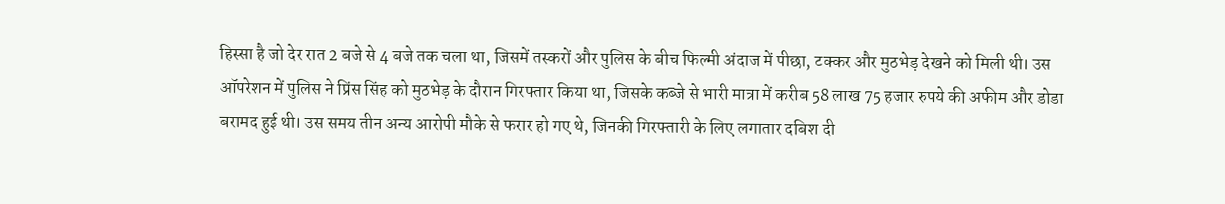हिस्सा है जो देर रात 2 बजे से 4 बजे तक चला था, जिसमें तस्करों और पुलिस के बीच फिल्मी अंदाज में पीछा, टक्कर और मुठभेड़ देखने को मिली थी। उस ऑपरेशन में पुलिस ने प्रिंस सिंह को मुठभेड़ के दौरान गिरफ्तार किया था, जिसके कब्जे से भारी मात्रा में करीब 58 लाख 75 हजार रुपये की अफीम और डोडा बरामद हुई थी। उस समय तीन अन्य आरोपी मौके से फरार हो गए थे, जिनकी गिरफ्तारी के लिए लगातार दबिश दी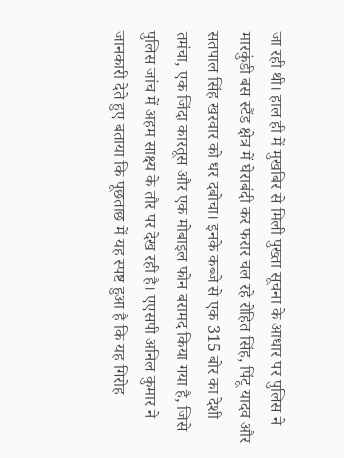जा रही थी। हाल ही में मुखबिर से मिली पुख्ता सूचना के आधार पर पुलिस ने मारकुंडी बस स्टैंड क्षेत्र में घेराबंदी कर फरार चल रहे रोहित सिंह, पिंटू यादव और सतपाल सिंह खरवार को धर दबोचा। इनके कब्जे से एक 315 बोर का देशी तमंचा, एक जिंदा कारतूस और एक मोबाइल फोन बरामद किया गया है, जिसे पुलिस जांच में अहम साक्ष्य के तौर पर देख रही है। एएसपी अनिल कुमार ने जानकारी देते हुए बताया कि पूछताछ में यह स्पष्ट हुआ है कि यह गिरोह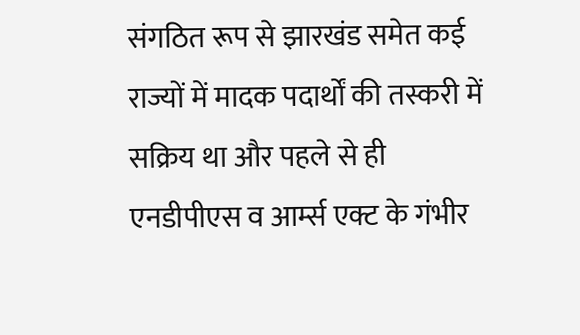संगठित रूप से झारखंड समेत कई राज्यों में मादक पदार्थों की तस्करी में सक्रिय था और पहले से ही एनडीपीएस व आर्म्स एक्ट के गंभीर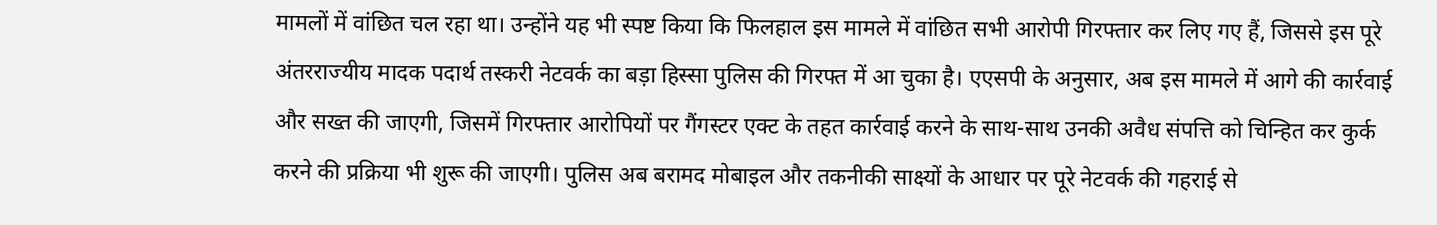मामलों में वांछित चल रहा था। उन्होंने यह भी स्पष्ट किया कि फिलहाल इस मामले में वांछित सभी आरोपी गिरफ्तार कर लिए गए हैं, जिससे इस पूरे अंतरराज्यीय मादक पदार्थ तस्करी नेटवर्क का बड़ा हिस्सा पुलिस की गिरफ्त में आ चुका है। एएसपी के अनुसार, अब इस मामले में आगे की कार्रवाई और सख्त की जाएगी, जिसमें गिरफ्तार आरोपियों पर गैंगस्टर एक्ट के तहत कार्रवाई करने के साथ-साथ उनकी अवैध संपत्ति को चिन्हित कर कुर्क करने की प्रक्रिया भी शुरू की जाएगी। पुलिस अब बरामद मोबाइल और तकनीकी साक्ष्यों के आधार पर पूरे नेटवर्क की गहराई से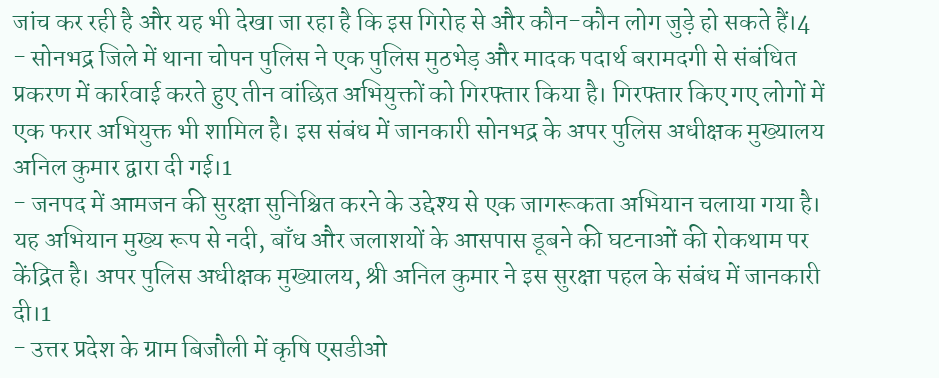जांच कर रही है और यह भी देखा जा रहा है कि इस गिरोह से और कौन-कौन लोग जुड़े हो सकते हैं।4
- सोनभद्र जिले में थाना चोपन पुलिस ने एक पुलिस मुठभेड़ और मादक पदार्थ बरामदगी से संबंधित प्रकरण में कार्रवाई करते हुए तीन वांछित अभियुक्तों को गिरफ्तार किया है। गिरफ्तार किए गए लोगों में एक फरार अभियुक्त भी शामिल है। इस संबंध में जानकारी सोनभद्र के अपर पुलिस अधीक्षक मुख्यालय अनिल कुमार द्वारा दी गई।1
- जनपद में आमजन की सुरक्षा सुनिश्चित करने के उद्देश्य से एक जागरूकता अभियान चलाया गया है। यह अभियान मुख्य रूप से नदी, बाँध और जलाशयों के आसपास डूबने की घटनाओं की रोकथाम पर केंद्रित है। अपर पुलिस अधीक्षक मुख्यालय, श्री अनिल कुमार ने इस सुरक्षा पहल के संबंध में जानकारी दी।1
- उत्तर प्रदेश के ग्राम बिजौली में कृषि एसडीओ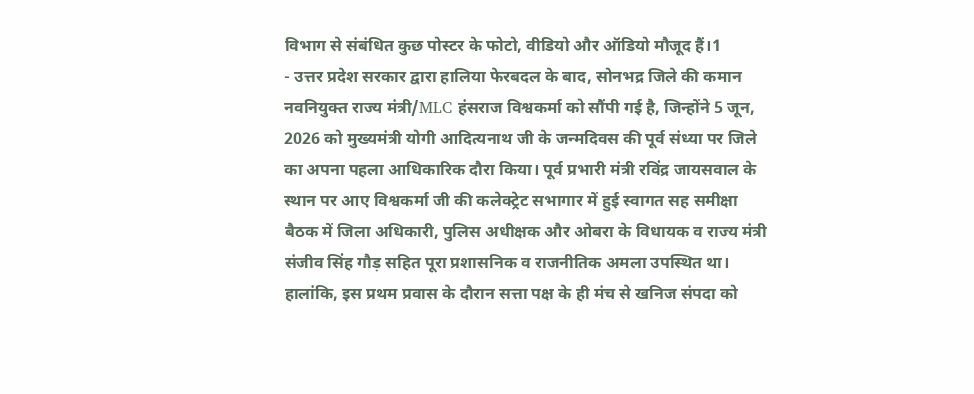विभाग से संबंधित कुछ पोस्टर के फोटो, वीडियो और ऑडियो मौजूद हैं।1
- उत्तर प्रदेश सरकार द्वारा हालिया फेरबदल के बाद, सोनभद्र जिले की कमान नवनियुक्त राज्य मंत्री/MLC हंसराज विश्वकर्मा को सौंपी गई है, जिन्होंने 5 जून, 2026 को मुख्यमंत्री योगी आदित्यनाथ जी के जन्मदिवस की पूर्व संध्या पर जिले का अपना पहला आधिकारिक दौरा किया। पूर्व प्रभारी मंत्री रविंद्र जायसवाल के स्थान पर आए विश्वकर्मा जी की कलेक्ट्रेट सभागार में हुई स्वागत सह समीक्षा बैठक में जिला अधिकारी, पुलिस अधीक्षक और ओबरा के विधायक व राज्य मंत्री संजीव सिंह गौड़ सहित पूरा प्रशासनिक व राजनीतिक अमला उपस्थित था। हालांकि, इस प्रथम प्रवास के दौरान सत्ता पक्ष के ही मंच से खनिज संपदा को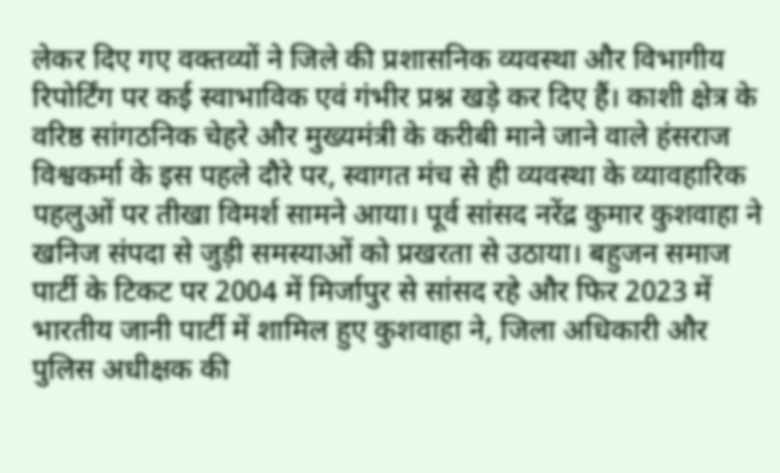लेकर दिए गए वक्तव्यों ने जिले की प्रशासनिक व्यवस्था और विभागीय रिपोर्टिंग पर कई स्वाभाविक एवं गंभीर प्रश्न खड़े कर दिए हैं। काशी क्षेत्र के वरिष्ठ सांगठनिक चेहरे और मुख्यमंत्री के करीबी माने जाने वाले हंसराज विश्वकर्मा के इस पहले दौरे पर, स्वागत मंच से ही व्यवस्था के व्यावहारिक पहलुओं पर तीखा विमर्श सामने आया। पूर्व सांसद नरेंद्र कुमार कुशवाहा ने खनिज संपदा से जुड़ी समस्याओं को प्रखरता से उठाया। बहुजन समाज पार्टी के टिकट पर 2004 में मिर्जापुर से सांसद रहे और फिर 2023 में भारतीय जानी पार्टी में शामिल हुए कुशवाहा ने, जिला अधिकारी और पुलिस अधीक्षक की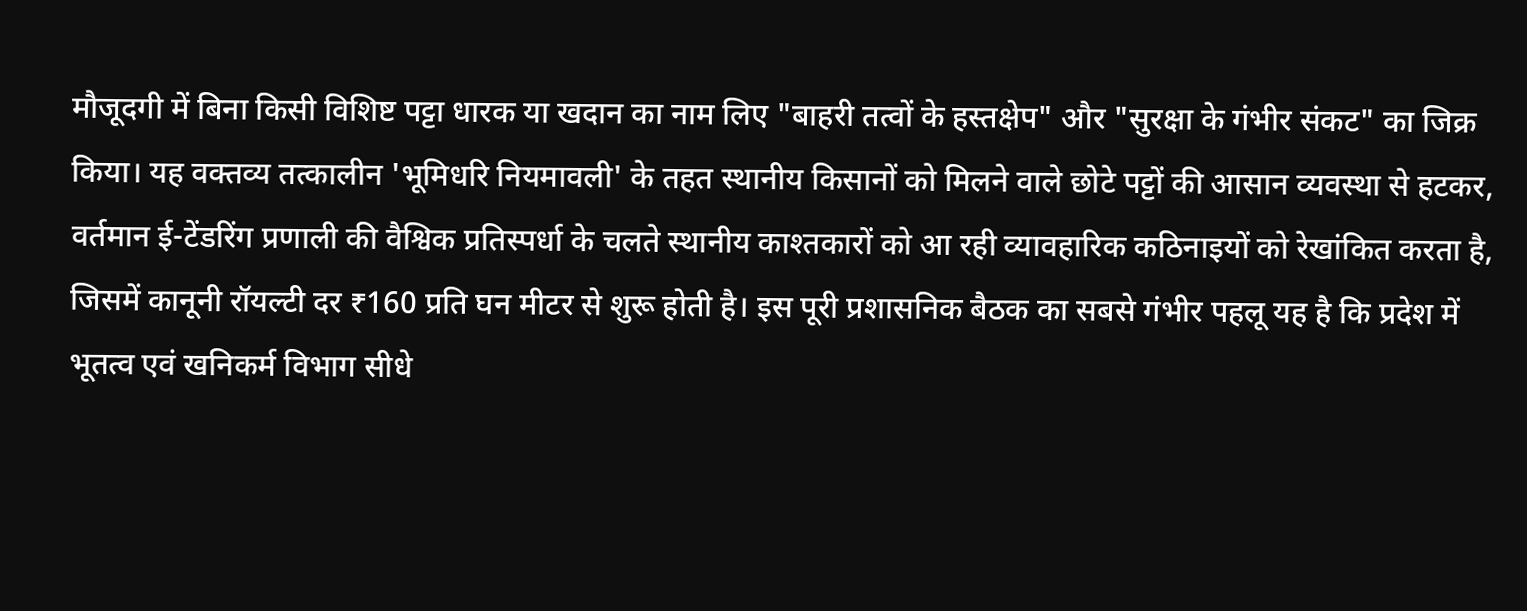मौजूदगी में बिना किसी विशिष्ट पट्टा धारक या खदान का नाम लिए "बाहरी तत्वों के हस्तक्षेप" और "सुरक्षा के गंभीर संकट" का जिक्र किया। यह वक्तव्य तत्कालीन 'भूमिधरि नियमावली' के तहत स्थानीय किसानों को मिलने वाले छोटे पट्टों की आसान व्यवस्था से हटकर, वर्तमान ई-टेंडरिंग प्रणाली की वैश्विक प्रतिस्पर्धा के चलते स्थानीय काश्तकारों को आ रही व्यावहारिक कठिनाइयों को रेखांकित करता है, जिसमें कानूनी रॉयल्टी दर ₹160 प्रति घन मीटर से शुरू होती है। इस पूरी प्रशासनिक बैठक का सबसे गंभीर पहलू यह है कि प्रदेश में भूतत्व एवं खनिकर्म विभाग सीधे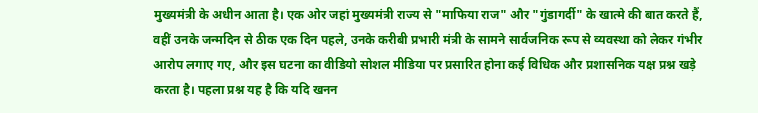मुख्यमंत्री के अधीन आता है। एक ओर जहां मुख्यमंत्री राज्य से "माफिया राज" और "गुंडागर्दी" के खात्मे की बात करते हैं, वहीं उनके जन्मदिन से ठीक एक दिन पहले, उनके करीबी प्रभारी मंत्री के सामने सार्वजनिक रूप से व्यवस्था को लेकर गंभीर आरोप लगाए गए, और इस घटना का वीडियो सोशल मीडिया पर प्रसारित होना कई विधिक और प्रशासनिक यक्ष प्रश्न खड़े करता है। पहला प्रश्न यह है कि यदि खनन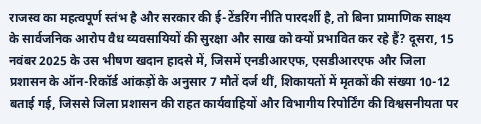राजस्व का महत्वपूर्ण स्तंभ है और सरकार की ई-टेंडरिंग नीति पारदर्शी है, तो बिना प्रामाणिक साक्ष्य के सार्वजनिक आरोप वैध व्यवसायियों की सुरक्षा और साख को क्यों प्रभावित कर रहे हैं? दूसरा, 15 नवंबर 2025 के उस भीषण खदान हादसे में, जिसमें एनडीआरएफ, एसडीआरएफ और जिला प्रशासन के ऑन-रिकॉर्ड आंकड़ों के अनुसार 7 मौतें दर्ज थीं, शिकायतों में मृतकों की संख्या 10-12 बताई गई, जिससे जिला प्रशासन की राहत कार्यवाहियों और विभागीय रिपोर्टिंग की विश्वसनीयता पर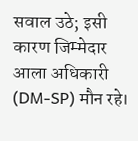सवाल उठे; इसी कारण जिम्मेदार आला अधिकारी (DM-SP) मौन रहे।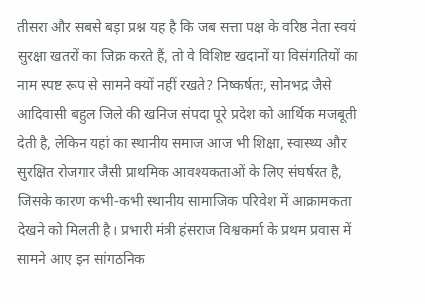तीसरा और सबसे बड़ा प्रश्न यह है कि जब सत्ता पक्ष के वरिष्ठ नेता स्वयं सुरक्षा खतरों का जिक्र करते हैं, तो वे विशिष्ट खदानों या विसंगतियों का नाम स्पष्ट रूप से सामने क्यों नहीं रखते? निष्कर्षतः, सोनभद्र जैसे आदिवासी बहुल जिले की खनिज संपदा पूरे प्रदेश को आर्थिक मजबूती देती है, लेकिन यहां का स्थानीय समाज आज भी शिक्षा, स्वास्थ्य और सुरक्षित रोजगार जैसी प्राथमिक आवश्यकताओं के लिए संघर्षरत है, जिसके कारण कभी-कभी स्थानीय सामाजिक परिवेश में आक्रामकता देखने को मिलती है। प्रभारी मंत्री हंसराज विश्वकर्मा के प्रथम प्रवास में सामने आए इन सांगठनिक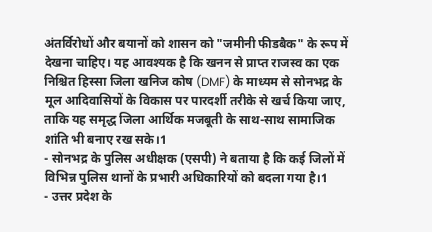अंतर्विरोधों और बयानों को शासन को "जमीनी फीडबैक" के रूप में देखना चाहिए। यह आवश्यक है कि खनन से प्राप्त राजस्व का एक निश्चित हिस्सा जिला खनिज कोष (DMF) के माध्यम से सोनभद्र के मूल आदिवासियों के विकास पर पारदर्शी तरीके से खर्च किया जाए, ताकि यह समृद्ध जिला आर्थिक मजबूती के साथ-साथ सामाजिक शांति भी बनाए रख सके।1
- सोनभद्र के पुलिस अधीक्षक (एसपी) ने बताया है कि कई जिलों में विभिन्न पुलिस थानों के प्रभारी अधिकारियों को बदला गया है।1
- उत्तर प्रदेश के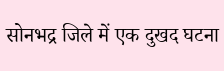सोनभद्र जिले में एक दुखद घटना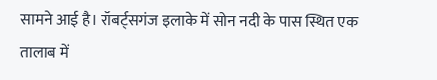सामने आई है। रॉबर्ट्सगंज इलाके में सोन नदी के पास स्थित एक तालाब में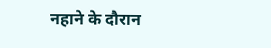नहाने के दौरान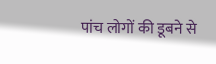पांच लोगों की डूबने से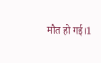मौत हो गई।1